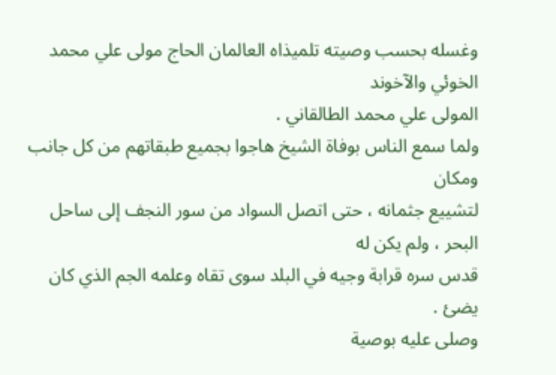وغسله بحسب وصيته تلميذاه العالمان الحاج مولى علي محمد الخوئي والآخوند
المولى علي محمد الطالقاني .
ولما سمع الناس بوفاة الشيخ هاجوا بجميع طبقاتهم من كل جانب ومكان
لتشييع جثمانه ، حتى اتصل السواد من سور النجف إلى ساحل البحر ، ولم يكن له
قدس سره قرابة وجيه في البلد سوى تقاه وعلمه الجم الذي كان يضئ .
وصلى عليه بوصية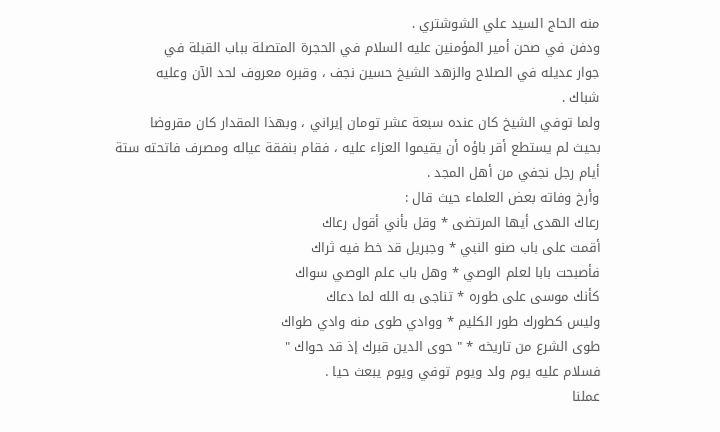منه الحاج السيد علي الشوشتري .
ودفن في صحن أمير المؤمنين عليه السلام في الحجرة المتصلة بباب القبلة في
جوار عديله في الصلاح والزهد الشيخ حسين نجف ، وقبره معروف لحد الآن وعليه
شباك .
ولما توفي الشيخ كان عنده سبعة عشر تومان إيراني ، وبهذا المقدار كان مقروضا
بحيث لم يستطع أقر باؤه أن يقيموا العزاء عليه ، فقام بنفقة عياله ومصرف فاتحته ستة
أيام رجل نجفي من أهل المجد .
وأرخ وفاته بعض العلماء حيث قال :
رعاك الهدى أيها المرتضى * وقل بأني أقول رعاك
أقمت على باب صنو النبي * وجبريل قد خط فيه ثراك
فأصبحت بابا لعلم الوصي * وهل باب علم الوصي سواك
كأنك موسى على طوره * تناجى به الله لما دعاك
وليس كطورك طور الكليم * ووادي طوى منه وادي طواك
طوى الشرع من تاريخه * " حوى الدين قبرك إذ قد حواك "
فسلام عليه يوم ولد ويوم توفي ويوم يبعث حيا .
عملنا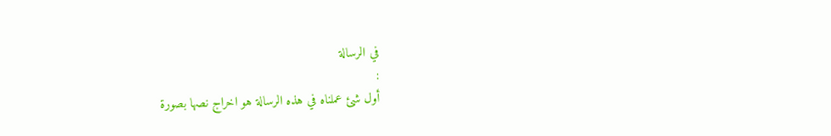في الرسالة
:
أول شئ عملناه في هذه الرسالة هو اخراج نصها بصورة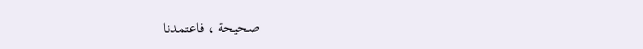صحيحة ، فاعتمدنا